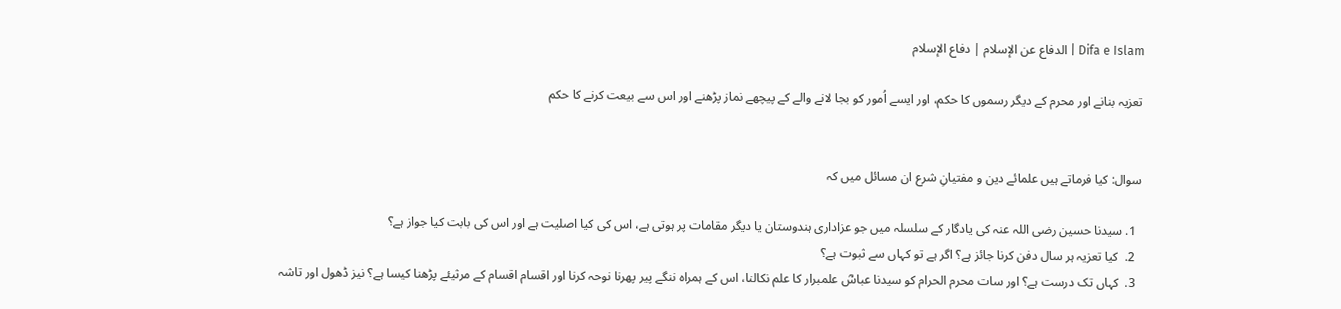Difa e Islam | الدفاع عن الإسلام | دفاع الإسلام

تعزیہ بنانے اور محرم کے دیگر رسموں کا حکم، اور ایسے اُمور کو بجا لانے والے کے پیچھے نماز پڑھنے اور اس سے بیعت کرنے کا حکم


سوال: کیا فرماتے ہیں علمائے دین و مفتیانِ شرع ان مسائل میں کہ

  1. سیدنا حسین رضی اللہ عنہ کی یادگار کے سلسلہ میں جو عزاداری ہندوستان یا دیگر مقامات پر ہوتی ہے، اس کی کیا اصلیت ہے اور اس کی بابت کیا جواز ہے؟
  2.  کیا تعزیہ ہر سال دفن کرنا جائز ہے؟ اگر ہے تو کہاں سے ثبوت ہے؟
  3.  کہاں تک درست ہے؟ اور سات محرم الحرام کو سیدنا عباسؓ علمبرار کا علم نکالنا، اس کے ہمراہ ننگے پیر پھرنا نوحہ کرنا اور اقسام اقسام کے مرثیئے پڑھنا کیسا ہے؟ نیز ڈھول اور تاشہ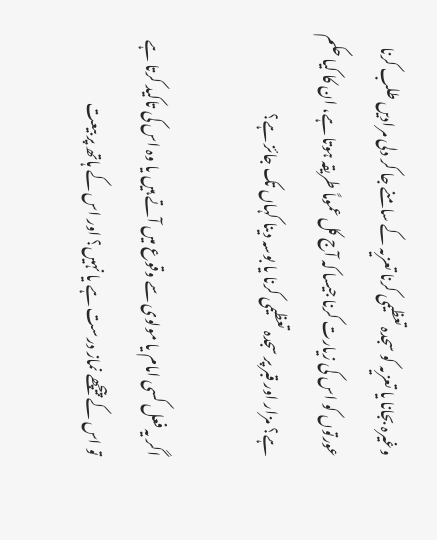وغیرہ بجانا یا تعزیہ کو سجدہ تعظیمی کرنا تعزیہ کے سامنے جا کر دلی مرادیں طلب کرنا عورتوں کو اس کی زیارت کرنا جیسا کہ آج کل عموماً طریقہ ہوتا ہے، ان کا کیا حکم ہے؟ مزار اور قبر پر سجدہ تعظیمی کرنا یا بوسہ دینا کہاں تک جائز ہے؟

اگر یہ فعل کسی امام یا مولوی سے وقوع میں آتے ہیں یا وہ اس کی تاکید کرتا ہے تو اس کے پیچھے نماز درست ہے یا نہیں؟ اور اس کے ہاتھ پر بیعت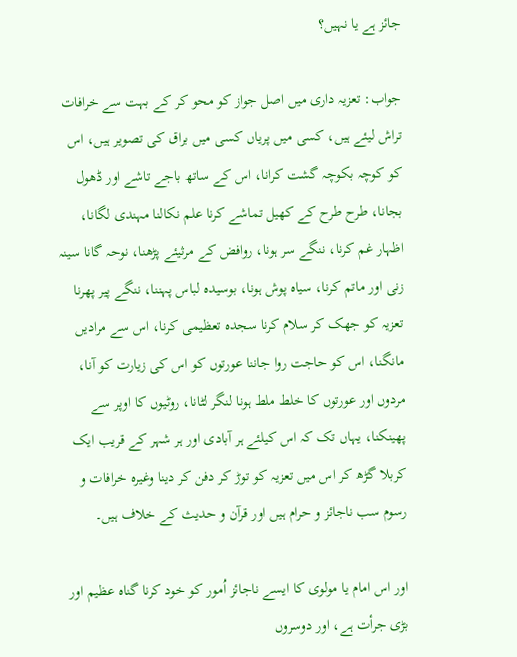جائز ہے یا نہیں؟

جواب: تعزیہ داری میں اصل جواز کو محو کر کے بہت سے خرافات تراش لیئے ہیں، کسی میں پریاں کسی میں براق کی تصویر ہیں، اس کو کوچہ بکوچہ گشت کرانا، اس کے ساتھ باجے تاشے اور ڈھول بجانا، طرح طرح کے کھیل تماشے کرنا علم نکالنا مہندی لگانا، اظہار غم کرنا، ننگے سر ہونا، روافض کے مرثیئے پڑھنا، نوحہ گانا سینہ زنی اور ماتم کرنا، سیاہ پوش ہونا، بوسیدہ لباس پہننا، ننگے پیر پھرنا تعزیہ کو جھک کر سلام کرنا سجدہ تعظیمی کرنا، اس سے مرادیں مانگنا، اس کو حاجت روا جاننا عورتوں کو اس کی زیارت کو آنا، مردوں اور عورتوں کا خلط ملط ہونا لنگر لٹانا، روٹیوں کا اوپر سے پھینکنا، یہاں تک کہ اس کیلئے ہر آبادی اور ہر شہر کے قریب ایک کربلا گڑھ کر اس میں تعزیہ کو توڑ کر دفن کر دینا وغیرہ خرافات و رسوم سب ناجائز و حرام ہیں اور قرآن و حدیث کے خلاف ہیں۔

اور اس امام یا مولوی کا ایسے ناجائز اُمور کو خود کرنا گناہ عظیم اور بڑی جرأت ہے، اور دوسروں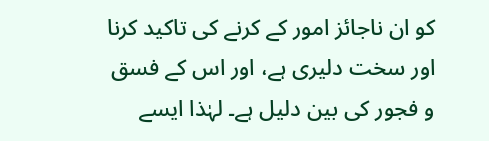کو ان ناجائز امور کے کرنے کی تاکید کرنا اور سخت دلیری ہے، اور اس کے فسق و فجور کی بین دلیل ہے۔ لہٰذا ایسے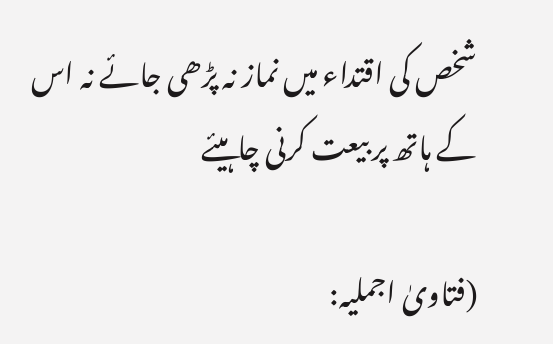شخص کی اقتداء میں نماز نہ پڑھی جائے نہ اس کے ہاتھ پر بیعت کرنی چاہیئے

(فتاویٰ اجملیہ: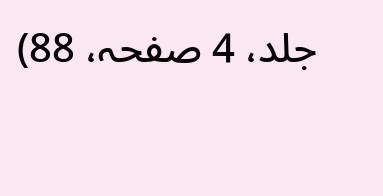جلد، 4 صفحہ، 88)